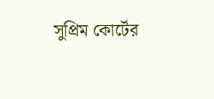সুপ্রিম কোর্টের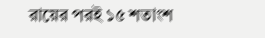রায়ের পরই ১৫ শতাংশ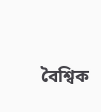বৈশ্বিক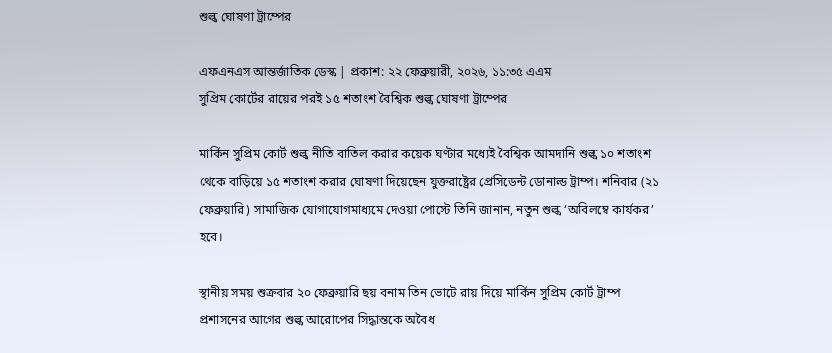শুল্ক ঘোষণা ট্রাম্পের

এফএনএস আন্তর্জাতিক ডেস্ক | প্রকাশ: ২২ ফেব্রুয়ারী, ২০২৬, ১১:৩৫ এএম
সুপ্রিম কোর্টের রায়ের পরই ১৫ শতাংশ বৈশ্বিক শুল্ক ঘোষণা ট্রাম্পের

মার্কিন সুপ্রিম কোর্ট শুল্ক নীতি বাতিল করার কয়েক ঘণ্টার মধ্যেই বৈশ্বিক আমদানি শুল্ক ১০ শতাংশ থেকে বাড়িয়ে ১৫ শতাংশ করার ঘোষণা দিয়েছেন যুক্তরাষ্ট্রের প্রেসিডেন্ট ডোনাল্ড ট্রাম্প। শনিবার (২১ ফেব্রুয়ারি) সামাজিক যোগাযোগমাধ্যমে দেওয়া পোস্টে তিনি জানান, নতুন শুল্ক ‘অবিলম্বে কার্যকর’ হবে।

স্থানীয় সময় শুক্রবার ২০ ফেব্রুয়ারি ছয় বনাম তিন ভোটে রায় দিয়ে মার্কিন সুপ্রিম কোর্ট ট্রাম্প প্রশাসনের আগের শুল্ক আরোপের সিদ্ধান্তকে অবৈধ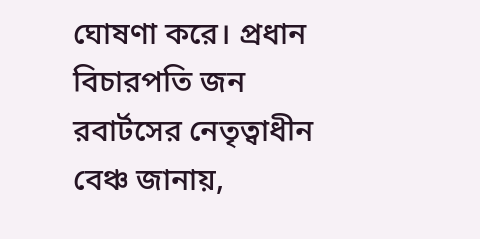ঘোষণা করে। প্রধান বিচারপতি জন রবার্টসের নেতৃত্বাধীন বেঞ্চ জানায়,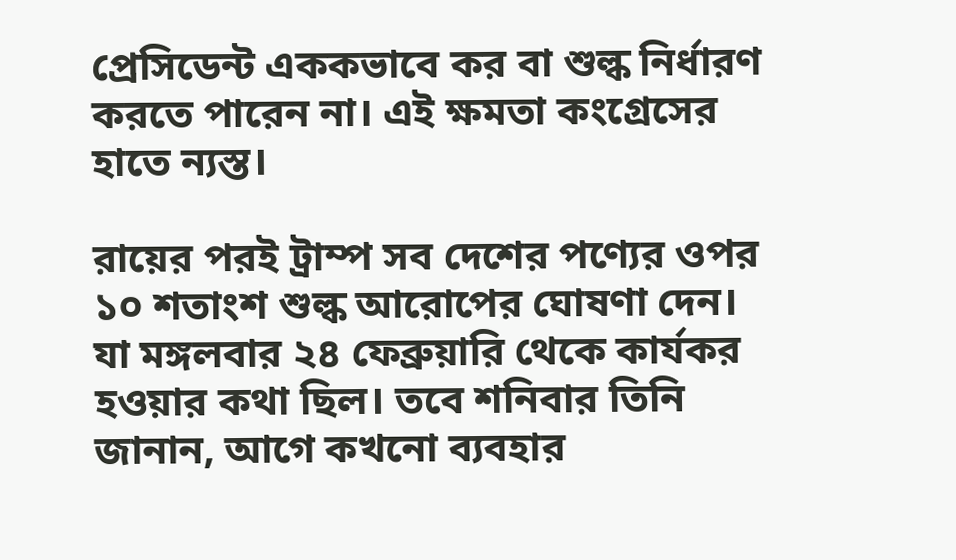প্রেসিডেন্ট এককভাবে কর বা শুল্ক নির্ধারণ করতে পারেন না। এই ক্ষমতা কংগ্রেসের হাতে ন্যস্ত।

রায়ের পরই ট্রাম্প সব দেশের পণ্যের ওপর ১০ শতাংশ শুল্ক আরোপের ঘোষণা দেন। যা মঙ্গলবার ২৪ ফেব্রুয়ারি থেকে কার্যকর হওয়ার কথা ছিল। তবে শনিবার তিনি জানান, আগে কখনো ব্যবহার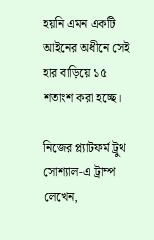হয়নি এমন একটি আইনের অধীনে সেই হার বাড়িয়ে ১৫ শতাংশ করা হচ্ছে।

নিজের প্ল্যাটফর্ম ট্রুথ সোশ্যাল-এ ট্রাম্প লেখেন,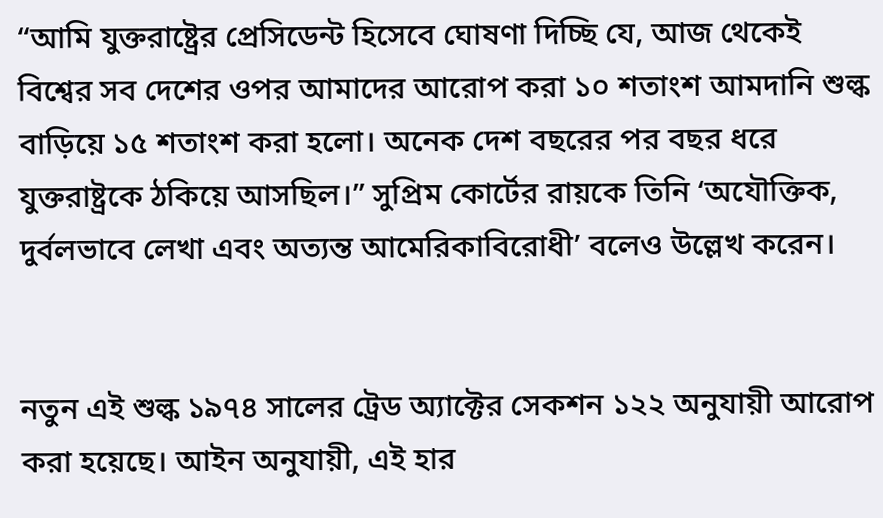“আমি যুক্তরাষ্ট্রের প্রেসিডেন্ট হিসেবে ঘোষণা দিচ্ছি যে, আজ থেকেই বিশ্বের সব দেশের ওপর আমাদের আরোপ করা ১০ শতাংশ আমদানি শুল্ক বাড়িয়ে ১৫ শতাংশ করা হলো। অনেক দেশ বছরের পর বছর ধরে যুক্তরাষ্ট্রকে ঠকিয়ে আসছিল।” সুপ্রিম কোর্টের রায়কে তিনি ‘অযৌক্তিক, দুর্বলভাবে লেখা এবং অত্যন্ত আমেরিকাবিরোধী’ বলেও উল্লেখ করেন।


নতুন এই শুল্ক ১৯৭৪ সালের ট্রেড অ্যাক্টের সেকশন ১২২ অনুযায়ী আরোপ করা হয়েছে। আইন অনুযায়ী, এই হার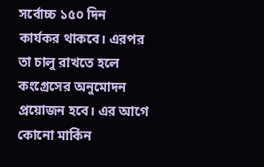সর্বোচ্চ ১৫০ দিন কার্যকর থাকবে। এরপর তা চালু রাখতে হলে কংগ্রেসের অনুমোদন প্রয়োজন হবে। এর আগে কোনো মার্কিন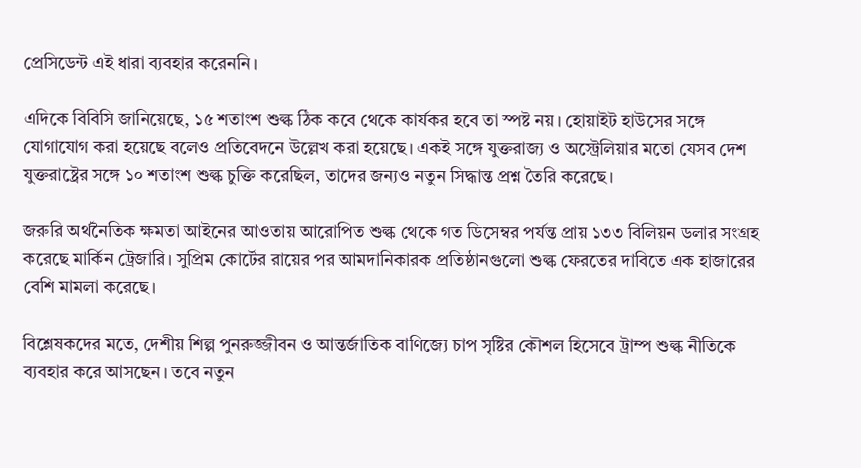প্রেসিডেন্ট এই ধারা ব্যবহার করেননি।

এদিকে বিবিসি জানিয়েছে, ১৫ শতাংশ শুল্ক ঠিক কবে থেকে কার্যকর হবে তা স্পষ্ট নয়। হোয়াইট হাউসের সঙ্গে যোগাযোগ করা হয়েছে বলেও প্রতিবেদনে উল্লেখ করা হয়েছে। একই সঙ্গে যুক্তরাজ্য ও অস্ট্রেলিয়ার মতো যেসব দেশ যুক্তরাষ্ট্রের সঙ্গে ১০ শতাংশ শুল্ক চুক্তি করেছিল, তাদের জন্যও নতুন সিদ্ধান্ত প্রশ্ন তৈরি করেছে।

জরুরি অর্থনৈতিক ক্ষমতা আইনের আওতায় আরোপিত শুল্ক থেকে গত ডিসেম্বর পর্যন্ত প্রায় ১৩৩ বিলিয়ন ডলার সংগ্রহ করেছে মার্কিন ট্রেজারি। সুপ্রিম কোর্টের রায়ের পর আমদানিকারক প্রতিষ্ঠানগুলো শুল্ক ফেরতের দাবিতে এক হাজারের বেশি মামলা করেছে।

বিশ্লেষকদের মতে, দেশীয় শিল্প পুনরুজ্জীবন ও আন্তর্জাতিক বাণিজ্যে চাপ সৃষ্টির কৌশল হিসেবে ট্রাম্প শুল্ক নীতিকে ব্যবহার করে আসছেন। তবে নতুন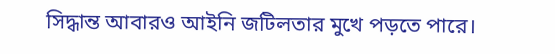সিদ্ধান্ত আবারও আইনি জটিলতার মুখে পড়তে পারে।